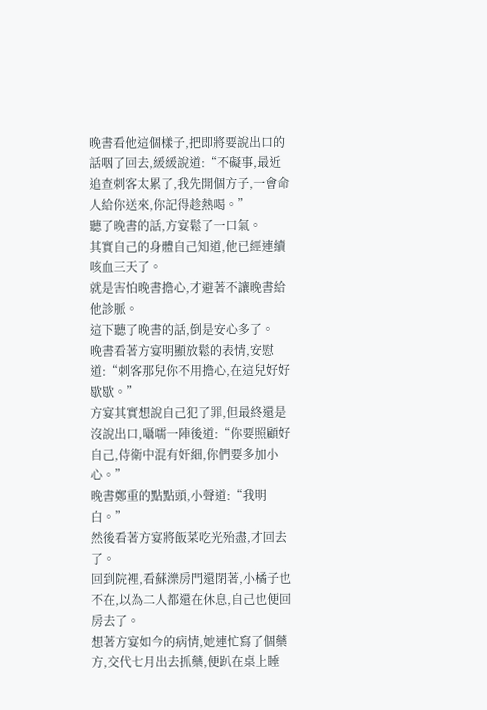晚書看他這個樣子,把即將要說出口的話咽了回去,緩緩說道:“不礙事,最近追查刺客太累了,我先開個方子,一會命人給你送來,你記得趁熱喝。”
聽了晚書的話,方宴鬆了一口氣。
其實自己的身體自己知道,他已經連續咳血三天了。
就是害怕晚書擔心,才避著不讓晚書給他診脈。
這下聽了晚書的話,倒是安心多了。
晚書看著方宴明顯放鬆的表情,安慰道:“刺客那兒你不用擔心,在這兒好好歇歇。”
方宴其實想說自己犯了罪,但最終還是沒說出口,囁嚅一陣後道:“你要照顧好自己,侍衛中混有奸細,你們要多加小心。”
晚書鄭重的點點頭,小聲道:“我明白。”
然後看著方宴將飯菜吃光殆盡,才回去了。
回到院裡,看蘇濼房門還閉著,小橘子也不在,以為二人都還在休息,自己也便回房去了。
想著方宴如今的病情,她連忙寫了個藥方,交代七月出去抓藥,便趴在桌上睡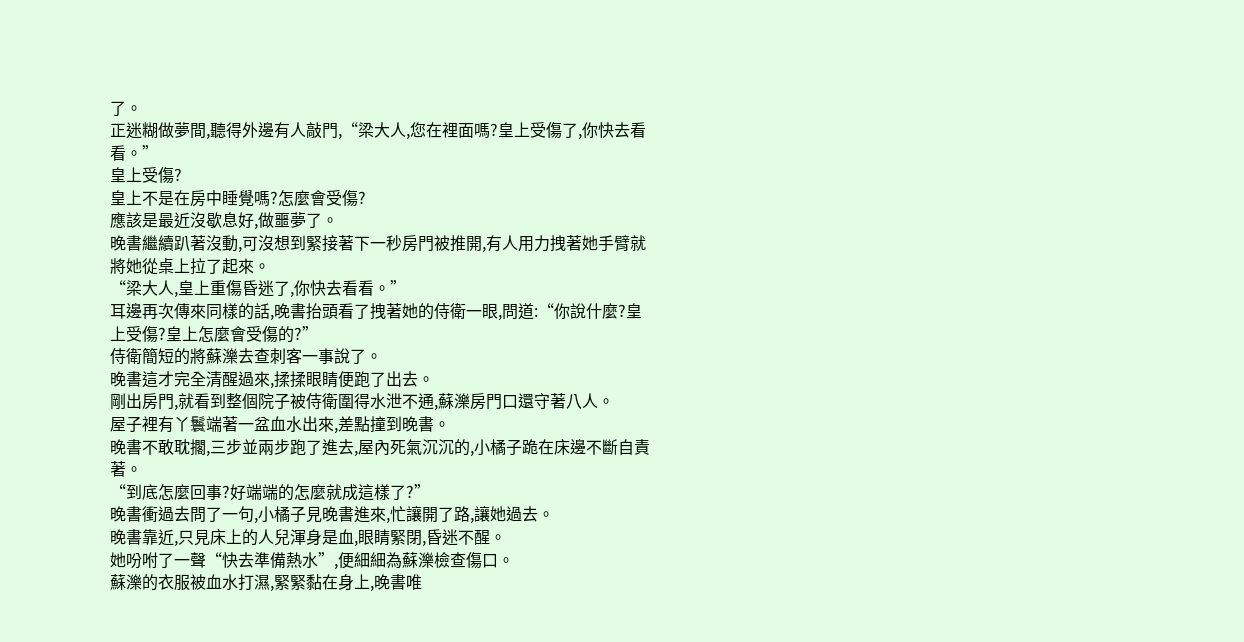了。
正迷糊做夢間,聽得外邊有人敲門,“梁大人,您在裡面嗎?皇上受傷了,你快去看看。”
皇上受傷?
皇上不是在房中睡覺嗎?怎麼會受傷?
應該是最近沒歇息好,做噩夢了。
晚書繼續趴著沒動,可沒想到緊接著下一秒房門被推開,有人用力拽著她手臂就將她從桌上拉了起來。
“梁大人,皇上重傷昏迷了,你快去看看。”
耳邊再次傳來同樣的話,晚書抬頭看了拽著她的侍衛一眼,問道:“你說什麼?皇上受傷?皇上怎麼會受傷的?”
侍衛簡短的將蘇濼去查刺客一事說了。
晚書這才完全清醒過來,揉揉眼睛便跑了出去。
剛出房門,就看到整個院子被侍衛圍得水泄不通,蘇濼房門口還守著八人。
屋子裡有丫鬟端著一盆血水出來,差點撞到晚書。
晚書不敢耽擱,三步並兩步跑了進去,屋內死氣沉沉的,小橘子跪在床邊不斷自責著。
“到底怎麼回事?好端端的怎麼就成這樣了?”
晚書衝過去問了一句,小橘子見晚書進來,忙讓開了路,讓她過去。
晚書靠近,只見床上的人兒渾身是血,眼睛緊閉,昏迷不醒。
她吩咐了一聲“快去準備熱水”,便細細為蘇濼檢查傷口。
蘇濼的衣服被血水打濕,緊緊黏在身上,晚書唯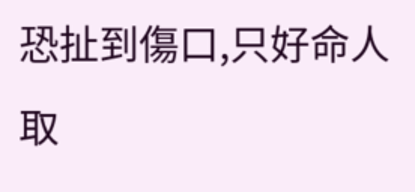恐扯到傷口,只好命人取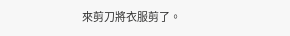來剪刀將衣服剪了。